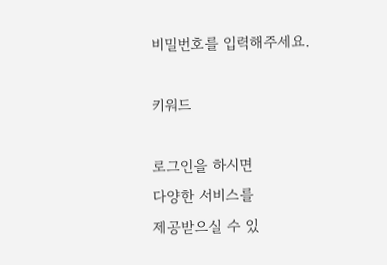비밀번호를 입력해주세요.

키워드

로그인을 하시면
다양한 서비스를
제공받으실 수 있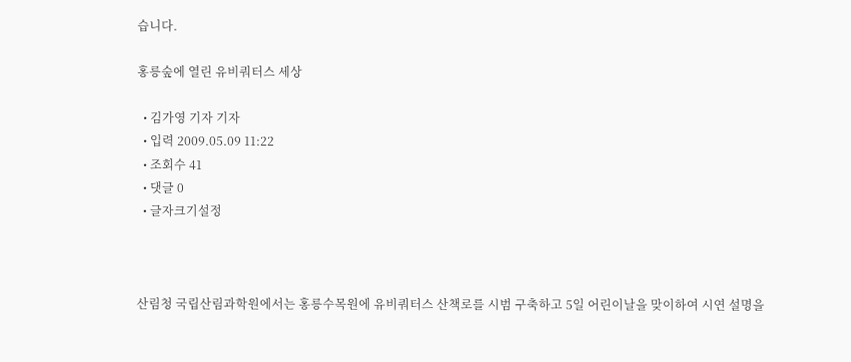습니다.

홍릉숲에 열린 유비쿼터스 세상

  • 김가영 기자 기자
  • 입력 2009.05.09 11:22
  • 조회수 41
  • 댓글 0
  • 글자크기설정



산림청 국립산림과학원에서는 홍릉수목원에 유비쿼터스 산책로를 시범 구축하고 5일 어린이날을 맞이하여 시연 설명을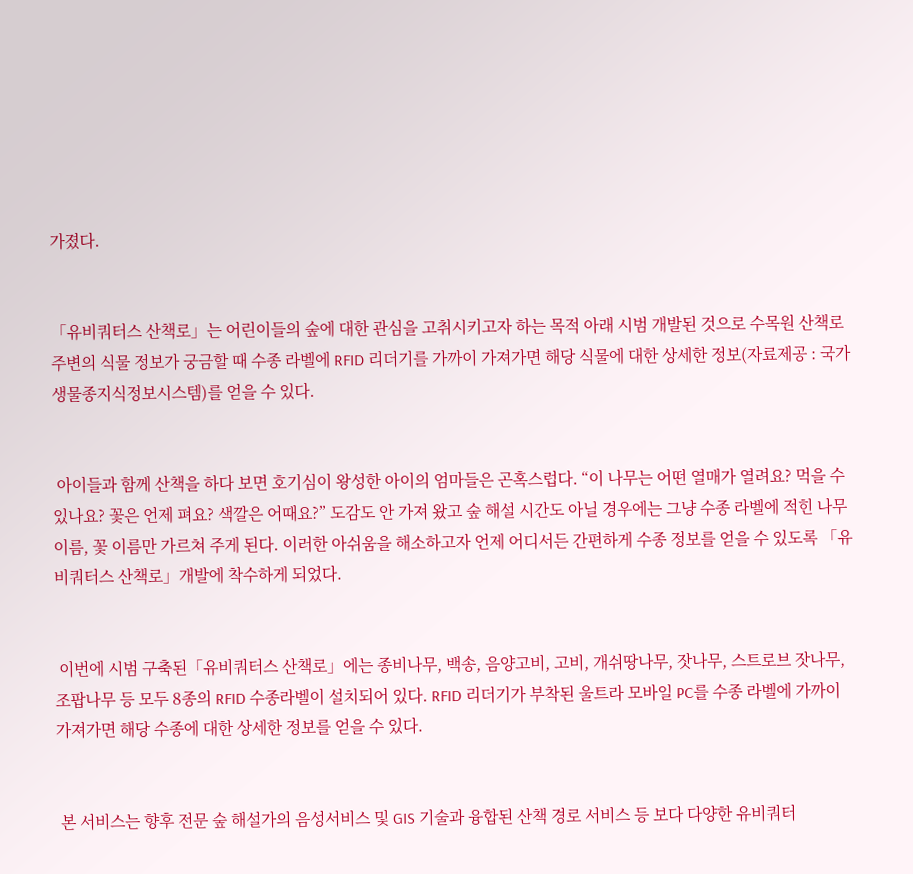가졌다.


「유비쿼터스 산책로」는 어린이들의 숲에 대한 관심을 고취시키고자 하는 목적 아래 시범 개발된 것으로 수목원 산책로 주변의 식물 정보가 궁금할 때 수종 라벨에 RFID 리더기를 가까이 가져가면 해당 식물에 대한 상세한 정보(자료제공 : 국가생물종지식정보시스템)를 얻을 수 있다.


 아이들과 함께 산책을 하다 보면 호기심이 왕성한 아이의 엄마들은 곤혹스럽다. “이 나무는 어떤 열매가 열려요? 먹을 수 있나요? 꽃은 언제 펴요? 색깔은 어때요?” 도감도 안 가져 왔고 숲 해설 시간도 아닐 경우에는 그냥 수종 라벨에 적힌 나무 이름, 꽃 이름만 가르쳐 주게 된다. 이러한 아쉬움을 해소하고자 언제 어디서든 간편하게 수종 정보를 얻을 수 있도록 「유비쿼터스 산책로」개발에 착수하게 되었다.


 이번에 시범 구축된「유비쿼터스 산책로」에는 종비나무, 백송, 음양고비, 고비, 개쉬땅나무, 잣나무, 스트로브 잣나무, 조팝나무 등 모두 8종의 RFID 수종라벨이 설치되어 있다. RFID 리더기가 부착된 울트라 모바일 PC를 수종 라벨에 가까이 가져가면 해당 수종에 대한 상세한 정보를 얻을 수 있다.


 본 서비스는 향후 전문 숲 해설가의 음성서비스 및 GIS 기술과 융합된 산책 경로 서비스 등 보다 다양한 유비쿼터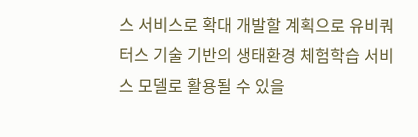스 서비스로 확대 개발할 계획으로 유비쿼터스 기술 기반의 생태환경 체험학습 서비스 모델로 활용될 수 있을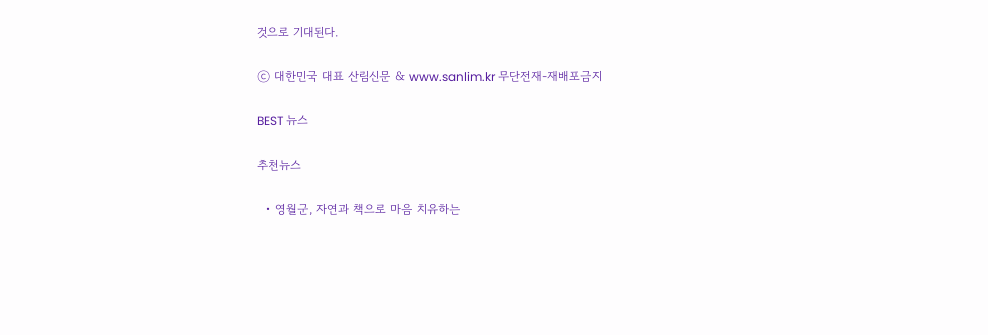것으로 기대된다.

ⓒ 대한민국 대표 산림신문 & www.sanlim.kr 무단전재-재배포금지

BEST 뉴스

추천뉴스

  • 영월군, 자연과 책으로 마음 치유하는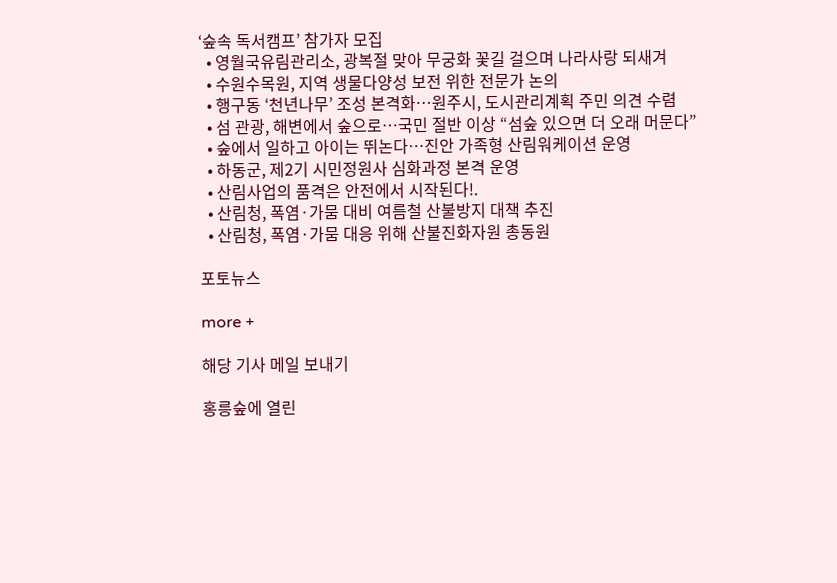‘숲속 독서캠프’ 참가자 모집
  • 영월국유림관리소, 광복절 맞아 무궁화 꽃길 걸으며 나라사랑 되새겨
  • 수원수목원, 지역 생물다양성 보전 위한 전문가 논의
  • 행구동 ‘천년나무’ 조성 본격화…원주시, 도시관리계획 주민 의견 수렴
  • 섬 관광, 해변에서 숲으로…국민 절반 이상 “섬숲 있으면 더 오래 머문다”
  • 숲에서 일하고 아이는 뛰논다…진안 가족형 산림워케이션 운영
  • 하동군, 제2기 시민정원사 심화과정 본격 운영
  • 산림사업의 품격은 안전에서 시작된다!.
  • 산림청, 폭염·가뭄 대비 여름철 산불방지 대책 추진
  • 산림청, 폭염·가뭄 대응 위해 산불진화자원 총동원

포토뉴스

more +

해당 기사 메일 보내기

홍릉숲에 열린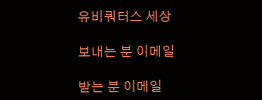유비쿼터스 세상

보내는 분 이메일

받는 분 이메일